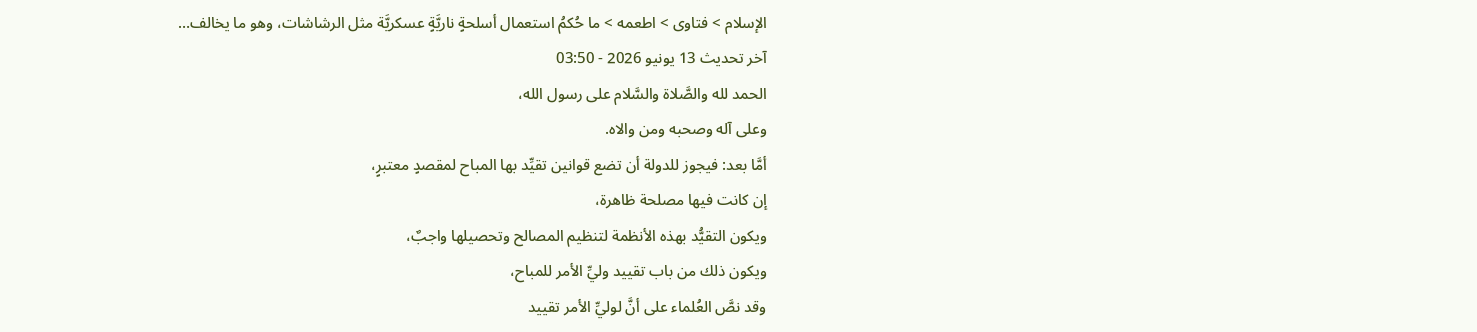الإسلام > فتاوى > اطعمه > ما حُكمُ استعمال أسلحةٍ ناريَّةٍ عسكريَّة مثل الرشاشات، وهو ما يخالف…
آخر تحديث 13 يونيو 2026 - 03:50
الحمد لله والصَّلاة والسَّلام على رسول الله،
وعلى آله وصحبه ومن والاه.
أمَّا بعد: فيجوز للدولة أن تضع قوانين تقيِّد بها المباح لمقصدٍ معتبرٍ،
إن كانت فيها مصلحة ظاهرة،
ويكون التقيُّد بهذه الأنظمة لتنظيم المصالح وتحصيلها واجبٌ،
ويكون ذلك من باب تقييد وليِّ الأمر للمباح،
وقد نصَّ العُلماء على أنَّ لوليِّ الأمر تقييد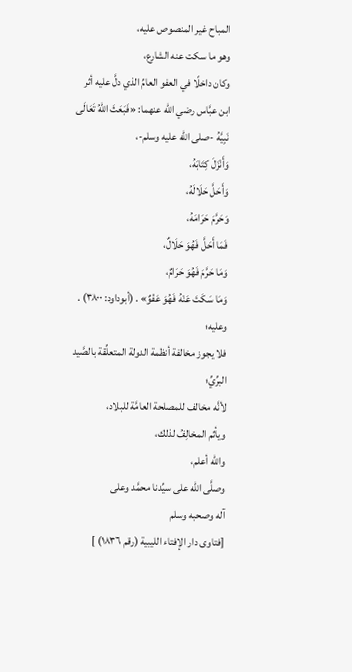المباح غير المنصوص عليه،
وهو ما سكت عنه الشارع،
وكان داخلًا في العفو العامِّ الذي دلَّ عليه أثر ابن عبَّاس رضي الله عنهما: «فَبَعَثَ اللهُ تَعَالَى نَبِيَّهُ -صلى الله عليه وسلم-،
وَأَنْزَلَ كِتَابَهُ،
وَأَحَلَّ حَلَالَهُ،
وَحَرَّمَ حَرَامَهُ،
فَمَا أَحَلَّ فَهُوَ حَلَالٌ،
وَمَا حَرَّمَ فَهُوَ حَرَامٌ،
وَمَا سَكَتَ عَنْهُ فَهُوَ عَفْوٌ» . (أبوداود: ٣٨٠٠) .
وعليه؛
فلا يجوز مخالفة أنظمة الدولة المتعلِّقة بالصَّيد البرِّيِّ؛
لأنَّه مخالف للمصلحة العامَّة للبلاد،
ويأثم المخالِفُ لذلك،
والله أعلم،
وصلَّى الله على سيِّدنا محمَّد وعلى
آله وصحبه وسلم
[فتاوى دار الإفتاء الليبية (رقم ١٨٣٦) ]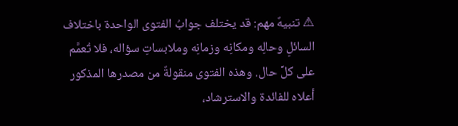⚠ تنبيهٌ مهم: قد يختلف جوابُ الفتوى الواحدة باختلاف السائلِ وحالِه ومكانِه وزمانِه وملابساتِ سؤاله، فلا تُعمَّم على كلِّ حال. وهذه الفتوى منقولةٌ من مصدرها المذكور أعلاه للفائدة والاسترشاد،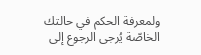ولمعرفة الحكم في حالتك الخاصّة يُرجى الرجوع إلى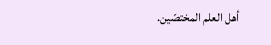أهل العلم المختصّين.